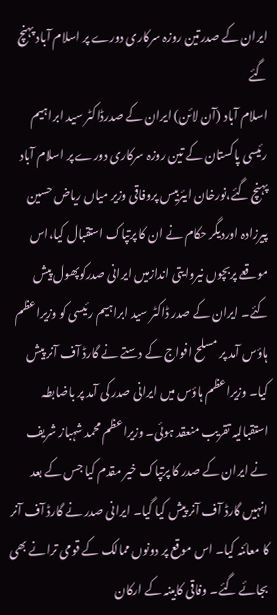ایران کے صدرتین روزہ سرکاری دورے پر اسلام آباد پہنچ گئے
اسلام آباد (آن لائن) ایران کے صدرڈاکٹر سید ابراہیم رئیسی پاکستان کے تین روزہ سرکاری دورے پر اسلام آباد پہنچ گئے،نورخان ایئربیس پروفاقی وزیر میاں ریاض حسین پیرزادہ اوردیگر حکام نے ان کا پرتپاک استقبال کیا،اس موقعے پربچوں نیروایتی اندازمیں ایرانی صدرکوپھول پیش کئے۔ ایران کے صدر ڈاکٹر سید ابراہیم رئیسی کو وزیراعظم ہاؤس آمد پر مسلح افواج کے دستے نے گارڈ آف آنر پیش کیا۔ وزیراعظم ہاؤس میں ایرانی صدر کی آمد پر باضابطہ استقبالیہ تقریب منعقد ہوئی۔ وزیراعظم محمد شہباز شریف نے ایران کے صدر کا پرتپاک خیر مقدم کیا جس کے بعد انہیں گارڈ آف آنر پیش کیا گیا۔ ایرانی صدر نے گارڈ آف آنر کا معائنہ کیا۔ اس موقع پر دونوں ممالک کے قومی ترانے بھی بجائے گئے۔ وفاقی کابینہ کے ارکان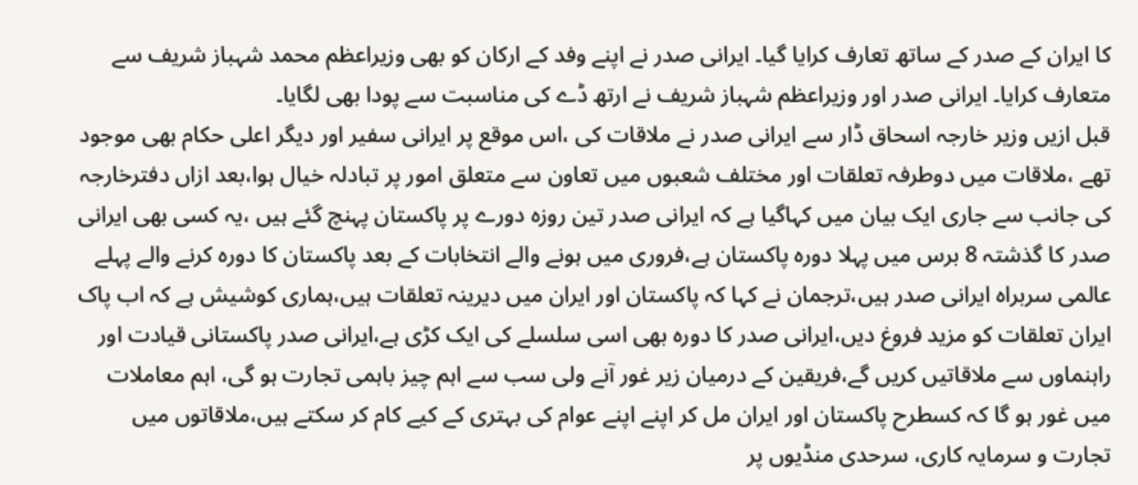کا ایران کے صدر کے ساتھ تعارف کرایا گیا۔ ایرانی صدر نے اپنے وفد کے ارکان کو بھی وزیراعظم محمد شہباز شریف سے متعارف کرایا۔ ایرانی صدر اور وزیراعظم شہباز شریف نے ارتھ ڈے کی مناسبت سے پودا بھی لگایا۔
قبل ازیں وزیر خارجہ اسحاق ڈار سے ایرانی صدر نے ملاقات کی ،اس موقع پر ایرانی سفیر اور دیگر اعلی حکام بھی موجود تھے ،ملاقات میں دوطرفہ تعلقات اور مختلف شعبوں میں تعاون سے متعلق امور پر تبادلہ خیال ہوا،بعد ازاں دفترخارجہ کی جانب سے جاری ایک بیان میں کہاگیا ہے کہ ایرانی صدر تین روزہ دورے پر پاکستان پہنچ گئے ہیں ،یہ کسی بھی ایرانی صدر کا گذشتہ 8 برس میں پہلا دورہ پاکستان ہے،فروری میں ہونے والے انتخابات کے بعد پاکستان کا دورہ کرنے والے پہلے عالمی سربراہ ایرانی صدر ہیں،ترجمان نے کہا کہ پاکستان اور ایران میں دیرینہ تعلقات ہیں،ہماری کوشیش ہے کہ اب پاک ایران تعلقات کو مزید فروغ دیں،ایرانی صدر کا دورہ بھی اسی سلسلے کی ایک کڑی ہے،ایرانی صدر پاکستانی قیادت اور راہنماوں سے ملاقاتیں کریں گے،فریقین کے درمیان زیر غور آنے ولی سب سے اہم چیز باہمی تجارت ہو گی، اہم معاملات میں غور ہو گا کہ کسطرح پاکستان اور ایران مل کر اپنے اپنے عوام کی بہتری کے کیے کام کر سکتے ہیں،ملاقاتوں میں تجارت و سرمایہ کاری، سرحدی منڈیوں پر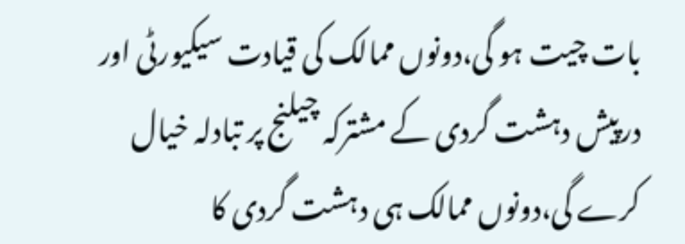بات چیت ہو گی،دونوں ممالک کی قیادت سیکیورٹی اور درپیش دہشت گردی کے مشترکہ چیلنج پر تبادلہ خیال کرے گی،دونوں ممالک ہی دہشت گردی کا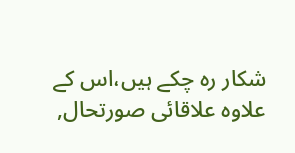شکار رہ چکے ہیں،اس کے علاوہ علاقائی صورتحال,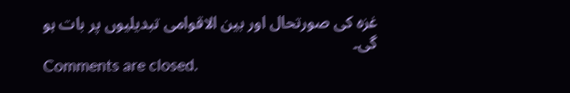غزہ کی صورتحال اور بین الاقوامی تبدیلیوں پر بات ہو گی۔
Comments are closed.